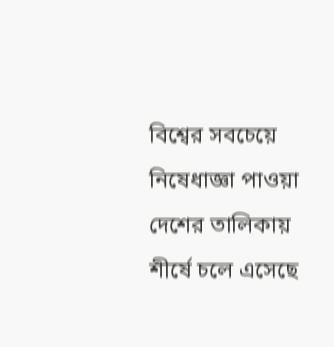বিশ্বের সবচেয়ে নিষেধাজ্ঞা পাওয়া দেশের তালিকায় শীর্ষে চলে এসেছে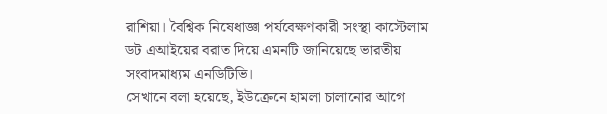রাশিয়া। বৈশ্বিক নিষেধাজ্ঞা পর্যবেক্ষণকারী সংস্থা কাস্টেলাম ডট এআইয়ের বরাত দিয়ে এমনটি জানিয়েছে ভারতীয় সংবাদমাধ্যম এনডিটিভি।
সেখানে বলা হয়েছে, ইউক্রেনে হামলা চালানোর আগে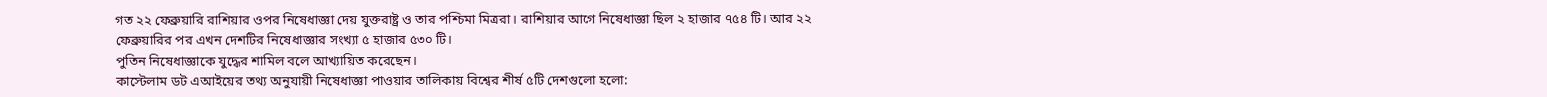গত ২২ ফেব্রুয়ারি রাশিয়ার ওপর নিষেধাজ্ঞা দেয় যুক্তরাষ্ট্র ও তার পশ্চিমা মিত্ররা। রাশিয়ার আগে নিষেধাজ্ঞা ছিল ২ হাজার ৭৫৪ টি। আর ২২ ফেব্রুয়ারির পর এখন দেশটির নিষেধাজ্ঞার সংখ্যা ৫ হাজার ৫৩০ টি।
পুতিন নিষেধাজ্ঞাকে যুদ্ধের শামিল বলে আখ্যায়িত করেছেন।
কাস্টেলাম ডট এআইয়ের তথ্য অনুযায়ী নিষেধাজ্ঞা পাওয়ার তালিকায় বিশ্বের শীর্ষ ৫টি দেশগুলো হলো: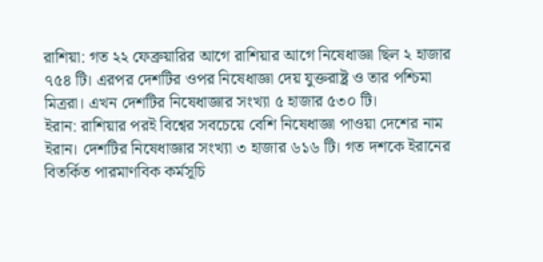রাশিয়া: গত ২২ ফেব্রুয়ারির আগে রাশিয়ার আগে নিষেধাজ্ঞা ছিল ২ হাজার ৭৫৪ টি। এরপর দেশটির ওপর নিষেধাজ্ঞা দেয় যুক্তরাষ্ট্র ও তার পশ্চিমা মিত্ররা। এখন দেশটির নিষেধাজ্ঞার সংখ্যা ৫ হাজার ৫৩০ টি।
ইরান: রাশিয়ার পরই বিশ্বের সবচেয়ে বেশি নিষেধাজ্ঞা পাওয়া দেশের নাম ইরান। দেশটির নিষেধাজ্ঞার সংখ্যা ৩ হাজার ৬১৬ টি। গত দশকে ইরানের বিতর্কিত পারমাণবিক কর্মসূচি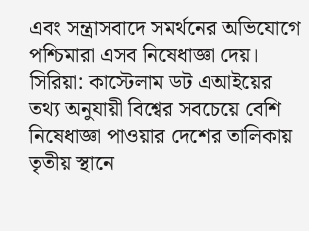এবং সন্ত্রাসবাদে সমর্থনের অভিযোগে পশ্চিমারা এসব নিষেধাজ্ঞা দেয়।
সিরিয়া: কাস্টেলাম ডট এআইয়ের তথ্য অনুযায়ী বিশ্বের সবচেয়ে বেশি নিষেধাজ্ঞা পাওয়ার দেশের তালিকায় তৃতীয় স্থানে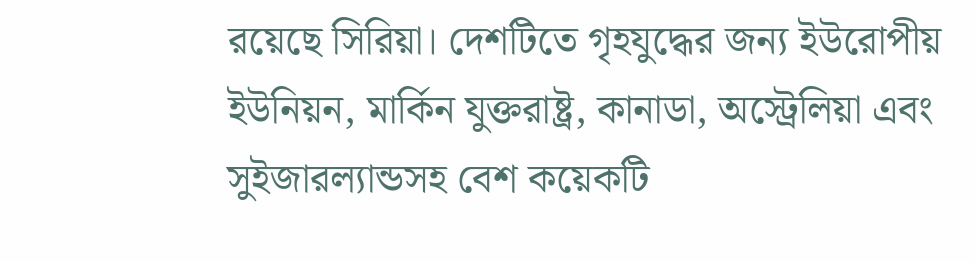রয়েছে সিরিয়া। দেশটিতে গৃহযুদ্ধের জন্য ইউরোপীয় ইউনিয়ন, মার্কিন যুক্তরাষ্ট্র, কানাডা, অস্ট্রেলিয়া এবং সুইজারল্যান্ডসহ বেশ কয়েকটি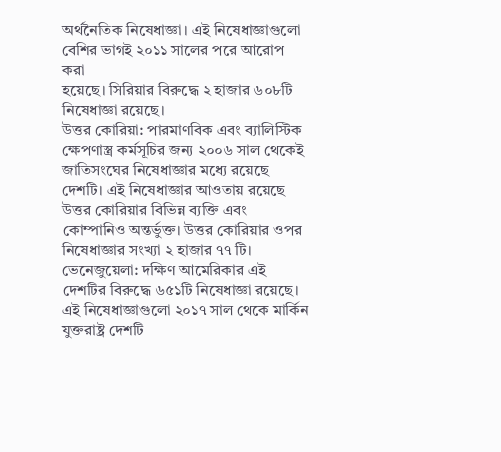অর্থনৈতিক নিষেধাজ্ঞা। এই নিষেধাজ্ঞাগুলো বেশির ভাগই ২০১১ সালের পরে আরোপ করা
হয়েছে। সিরিয়ার বিরুদ্ধে ২ হাজার ৬০৮টি নিষেধাজ্ঞা রয়েছে।
উত্তর কোরিয়া: পারমাণবিক এবং ব্যালিস্টিক ক্ষেপণাস্ত্র কর্মসূচির জন্য ২০০৬ সাল থেকেই জাতিসংঘের নিষেধাজ্ঞার মধ্যে রয়েছে দেশটি। এই নিষেধাজ্ঞার আওতায় রয়েছে উত্তর কোরিয়ার বিভিন্ন ব্যক্তি এবং কোম্পানিও অন্তর্ভুক্ত। উত্তর কোরিয়ার ওপর নিষেধাজ্ঞার সংখ্যা ২ হাজার ৭৭ টি।
ভেনেজুয়েলা: দক্ষিণ আমেরিকার এই দেশটির বিরুদ্ধে ৬৫১টি নিষেধাজ্ঞা রয়েছে। এই নিষেধাজ্ঞাগুলো ২০১৭ সাল থেকে মার্কিন যুক্তরাষ্ট্র দেশটি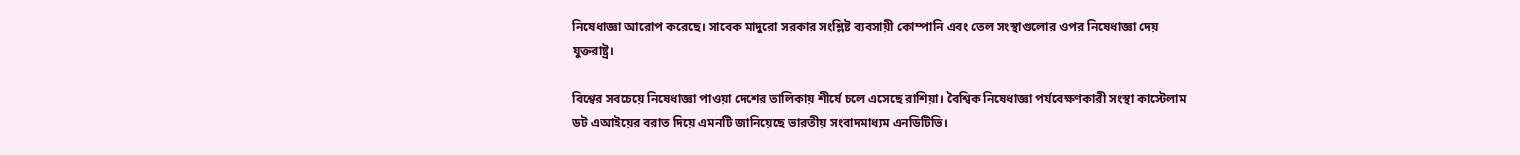নিষেধাজ্ঞা আরোপ করেছে। সাবেক মাদুরো সরকার সংশ্লিষ্ট ব্যবসায়ী কোম্পানি এবং তেল সংস্থাগুলোর ওপর নিষেধাজ্ঞা দেয় যুক্তরাষ্ট্র।

বিশ্বের সবচেয়ে নিষেধাজ্ঞা পাওয়া দেশের তালিকায় শীর্ষে চলে এসেছে রাশিয়া। বৈশ্বিক নিষেধাজ্ঞা পর্যবেক্ষণকারী সংস্থা কাস্টেলাম ডট এআইয়ের বরাত দিয়ে এমনটি জানিয়েছে ভারতীয় সংবাদমাধ্যম এনডিটিভি।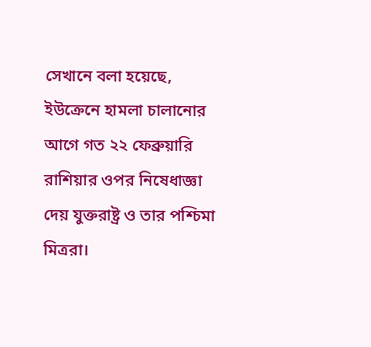সেখানে বলা হয়েছে, ইউক্রেনে হামলা চালানোর আগে গত ২২ ফেব্রুয়ারি রাশিয়ার ওপর নিষেধাজ্ঞা দেয় যুক্তরাষ্ট্র ও তার পশ্চিমা মিত্ররা।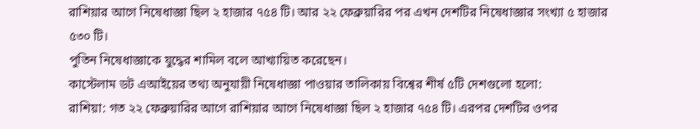রাশিয়ার আগে নিষেধাজ্ঞা ছিল ২ হাজার ৭৫৪ টি। আর ২২ ফেব্রুয়ারির পর এখন দেশটির নিষেধাজ্ঞার সংখ্যা ৫ হাজার ৫৩০ টি।
পুতিন নিষেধাজ্ঞাকে যুদ্ধের শামিল বলে আখ্যায়িত করেছেন।
কাস্টেলাম ডট এআইয়ের তথ্য অনুযায়ী নিষেধাজ্ঞা পাওয়ার তালিকায় বিশ্বের শীর্ষ ৫টি দেশগুলো হলো:
রাশিয়া: গত ২২ ফেব্রুয়ারির আগে রাশিয়ার আগে নিষেধাজ্ঞা ছিল ২ হাজার ৭৫৪ টি। এরপর দেশটির ওপর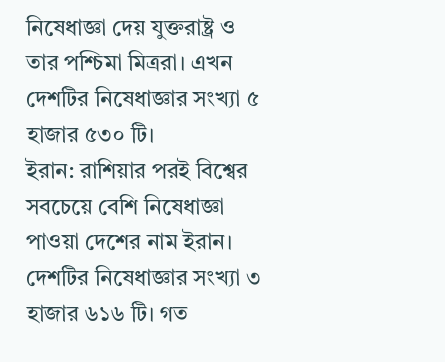নিষেধাজ্ঞা দেয় যুক্তরাষ্ট্র ও তার পশ্চিমা মিত্ররা। এখন দেশটির নিষেধাজ্ঞার সংখ্যা ৫ হাজার ৫৩০ টি।
ইরান: রাশিয়ার পরই বিশ্বের সবচেয়ে বেশি নিষেধাজ্ঞা পাওয়া দেশের নাম ইরান। দেশটির নিষেধাজ্ঞার সংখ্যা ৩ হাজার ৬১৬ টি। গত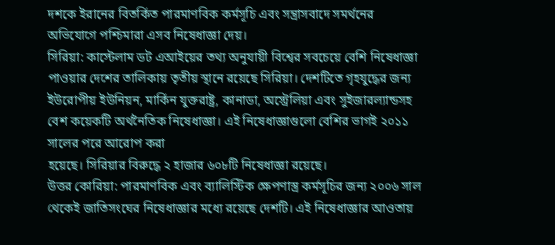দশকে ইরানের বিতর্কিত পারমাণবিক কর্মসূচি এবং সন্ত্রাসবাদে সমর্থনের অভিযোগে পশ্চিমারা এসব নিষেধাজ্ঞা দেয়।
সিরিয়া: কাস্টেলাম ডট এআইয়ের তথ্য অনুযায়ী বিশ্বের সবচেয়ে বেশি নিষেধাজ্ঞা পাওয়ার দেশের তালিকায় তৃতীয় স্থানে রয়েছে সিরিয়া। দেশটিতে গৃহযুদ্ধের জন্য ইউরোপীয় ইউনিয়ন, মার্কিন যুক্তরাষ্ট্র, কানাডা, অস্ট্রেলিয়া এবং সুইজারল্যান্ডসহ বেশ কয়েকটি অর্থনৈতিক নিষেধাজ্ঞা। এই নিষেধাজ্ঞাগুলো বেশির ভাগই ২০১১ সালের পরে আরোপ করা
হয়েছে। সিরিয়ার বিরুদ্ধে ২ হাজার ৬০৮টি নিষেধাজ্ঞা রয়েছে।
উত্তর কোরিয়া: পারমাণবিক এবং ব্যালিস্টিক ক্ষেপণাস্ত্র কর্মসূচির জন্য ২০০৬ সাল থেকেই জাতিসংঘের নিষেধাজ্ঞার মধ্যে রয়েছে দেশটি। এই নিষেধাজ্ঞার আওতায়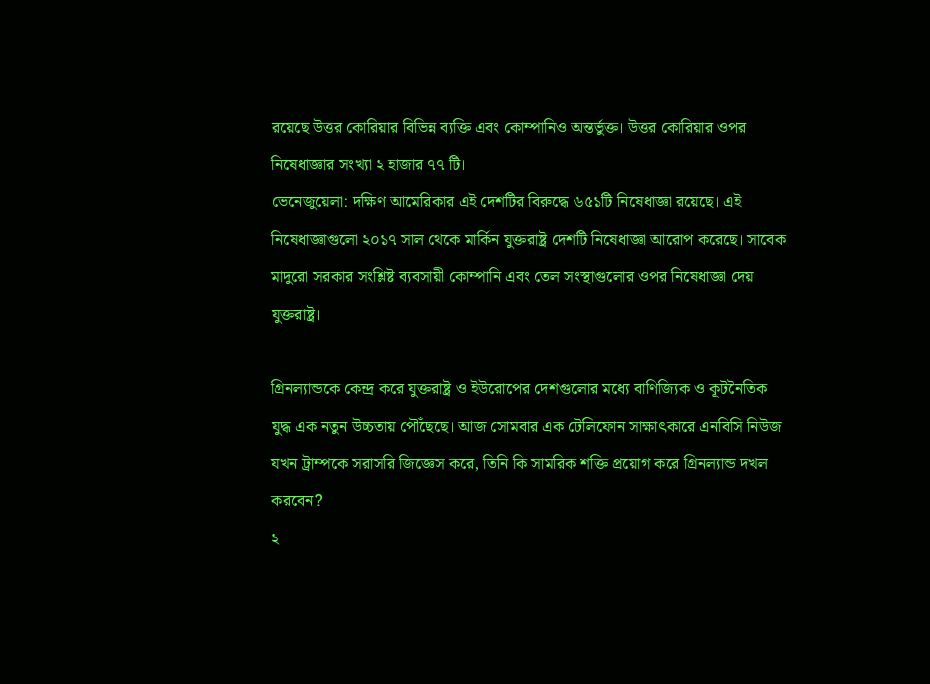রয়েছে উত্তর কোরিয়ার বিভিন্ন ব্যক্তি এবং কোম্পানিও অন্তর্ভুক্ত। উত্তর কোরিয়ার ওপর নিষেধাজ্ঞার সংখ্যা ২ হাজার ৭৭ টি।
ভেনেজুয়েলা: দক্ষিণ আমেরিকার এই দেশটির বিরুদ্ধে ৬৫১টি নিষেধাজ্ঞা রয়েছে। এই নিষেধাজ্ঞাগুলো ২০১৭ সাল থেকে মার্কিন যুক্তরাষ্ট্র দেশটি নিষেধাজ্ঞা আরোপ করেছে। সাবেক মাদুরো সরকার সংশ্লিষ্ট ব্যবসায়ী কোম্পানি এবং তেল সংস্থাগুলোর ওপর নিষেধাজ্ঞা দেয় যুক্তরাষ্ট্র।

গ্রিনল্যান্ডকে কেন্দ্র করে যুক্তরাষ্ট্র ও ইউরোপের দেশগুলোর মধ্যে বাণিজ্যিক ও কূটনৈতিক যুদ্ধ এক নতুন উচ্চতায় পৌঁছেছে। আজ সোমবার এক টেলিফোন সাক্ষাৎকারে এনবিসি নিউজ যখন ট্রাম্পকে সরাসরি জিজ্ঞেস করে, তিনি কি সামরিক শক্তি প্রয়োগ করে গ্রিনল্যান্ড দখল করবেন?
২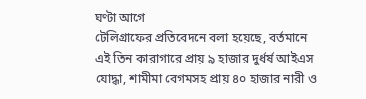ঘণ্টা আগে
টেলিগ্রাফের প্রতিবেদনে বলা হয়েছে, বর্তমানে এই তিন কারাগারে প্রায় ৯ হাজার দুর্ধর্ষ আইএস যোদ্ধা, শামীমা বেগমসহ প্রায় ৪০ হাজার নারী ও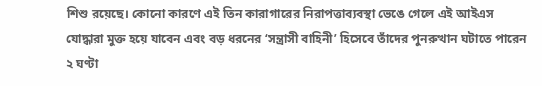শিশু রয়েছে। কোনো কারণে এই তিন কারাগারের নিরাপত্তাব্যবস্থা ভেঙে গেলে এই আইএস যোদ্ধারা মুক্ত হয়ে যাবেন এবং বড় ধরনের ‘সন্ত্রাসী বাহিনী’ হিসেবে তাঁদের পুনরুত্থান ঘটাতে পারেন
২ ঘণ্টা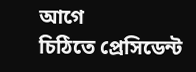আগে
চিঠিতে প্রেসিডেন্ট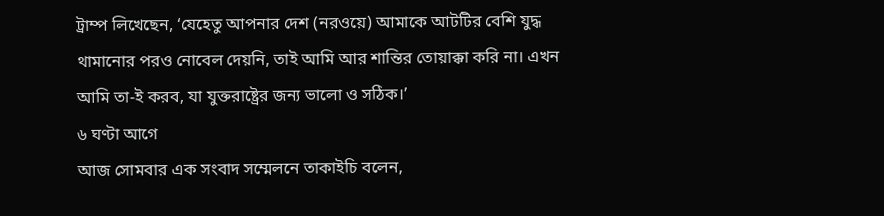ট্রাম্প লিখেছেন, ‘যেহেতু আপনার দেশ (নরওয়ে) আমাকে আটটির বেশি যুদ্ধ থামানোর পরও নোবেল দেয়নি, তাই আমি আর শান্তির তোয়াক্কা করি না। এখন আমি তা-ই করব, যা যুক্তরাষ্ট্রের জন্য ভালো ও সঠিক।’
৬ ঘণ্টা আগে
আজ সোমবার এক সংবাদ সম্মেলনে তাকাইচি বলেন,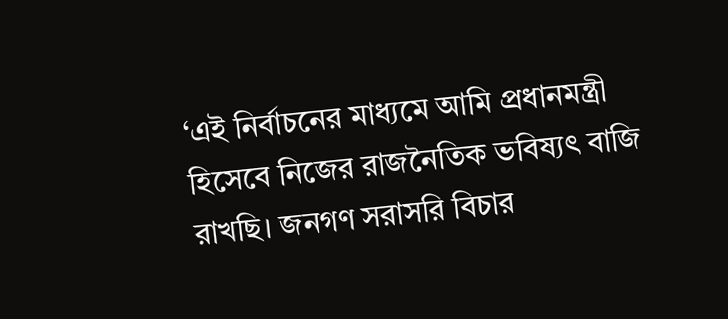‘এই নির্বাচনের মাধ্যমে আমি প্রধানমন্ত্রী হিসেবে নিজের রাজনৈতিক ভবিষ্যৎ বাজি রাখছি। জনগণ সরাসরি বিচার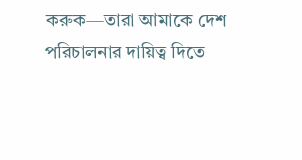করুক—তারা আমাকে দেশ পরিচালনার দায়িত্ব দিতে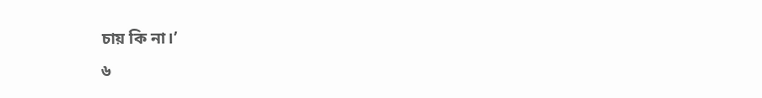চায় কি না।’
৬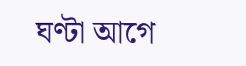ঘণ্টা আগে